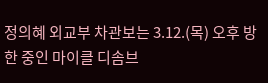정의혜 외교부 차관보는 3.12.(목) 오후 방한 중인 마이클 디솜브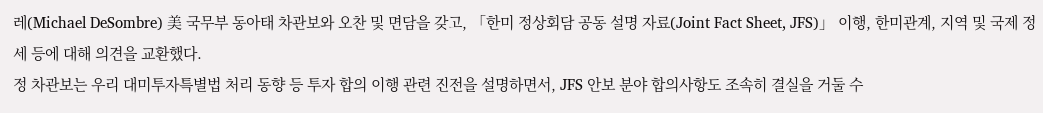레(Michael DeSombre) 美 국무부 동아태 차관보와 오찬 및 면담을 갖고, 「한미 정상회담 공동 설명 자료(Joint Fact Sheet, JFS)」 이행, 한미관계, 지역 및 국제 정세 등에 대해 의견을 교환했다.
정 차관보는 우리 대미투자특별법 처리 동향 등 투자 합의 이행 관련 진전을 설명하면서, JFS 안보 분야 합의사항도 조속히 결실을 거둘 수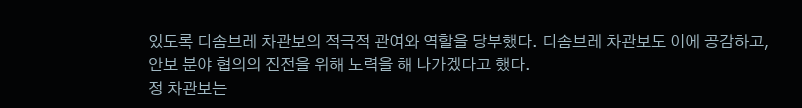있도록 디솜브레 차관보의 적극적 관여와 역할을 당부했다. 디솜브레 차관보도 이에 공감하고, 안보 분야 협의의 진전을 위해 노력을 해 나가겠다고 했다.
정 차관보는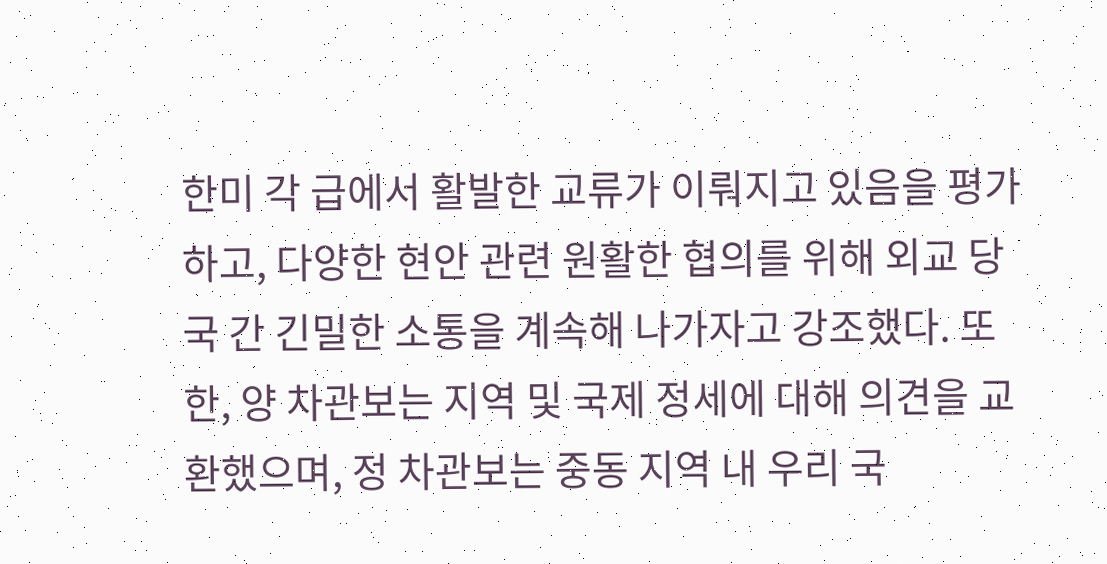한미 각 급에서 활발한 교류가 이뤄지고 있음을 평가하고, 다양한 현안 관련 원활한 협의를 위해 외교 당국 간 긴밀한 소통을 계속해 나가자고 강조했다. 또한, 양 차관보는 지역 및 국제 정세에 대해 의견을 교환했으며, 정 차관보는 중동 지역 내 우리 국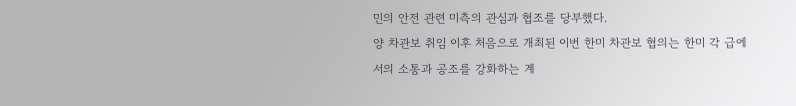민의 안전 관련 미측의 관심과 협조를 당부했다.
양 차관보 취임 이후 처음으로 개최된 이번 한미 차관보 협의는 한미 각 급에서의 소통과 공조를 강화하는 계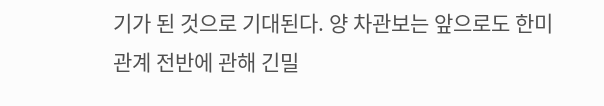기가 된 것으로 기대된다. 양 차관보는 앞으로도 한미관계 전반에 관해 긴밀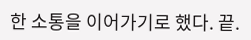한 소통을 이어가기로 했다. 끝.